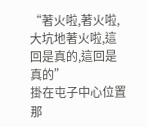“著火啦,著火啦,大坑地著火啦,這回是真的,這回是真的”
掛在屯子中心位置那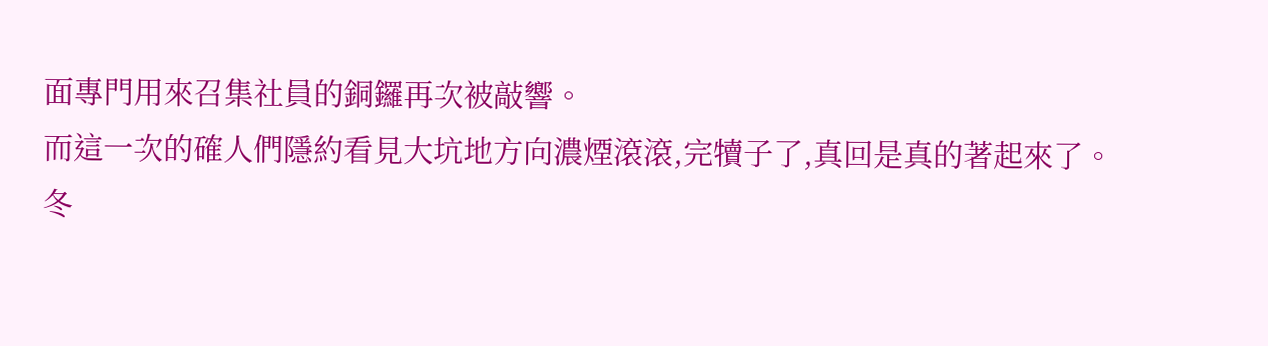面專門用來召集社員的銅鑼再次被敲響。
而這一次的確人們隱約看見大坑地方向濃煙滾滾,完犢子了,真回是真的著起來了。
冬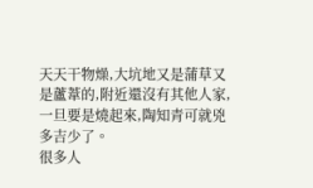天天干物燥,大坑地又是蒲草又是蘆葦的,附近還沒有其他人家,一旦要是燒起來,陶知青可就兇多吉少了。
很多人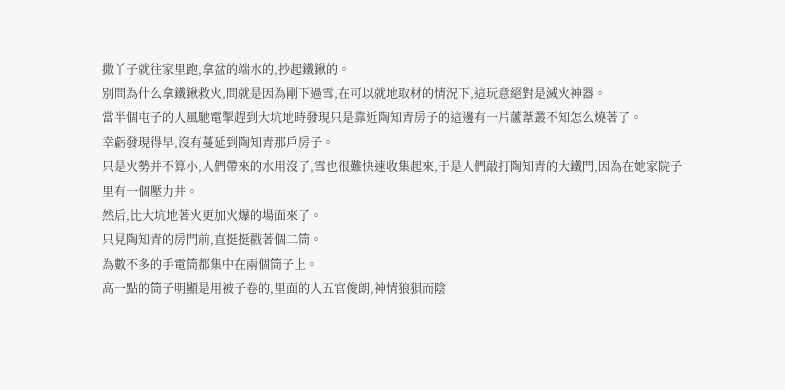撒丫子就往家里跑,拿盆的端水的,抄起鐵鍬的。
別問為什么拿鐵鍬救火,問就是因為剛下過雪,在可以就地取材的情況下,這玩意絕對是滅火神器。
當半個屯子的人風馳電掣趕到大坑地時發現只是靠近陶知青房子的這邊有一片蘆葦叢不知怎么燒著了。
幸虧發現得早,沒有蔓延到陶知青那戶房子。
只是火勢并不算小,人們帶來的水用沒了,雪也很難快速收集起來,于是人們敲打陶知青的大鐵門,因為在她家院子里有一個壓力井。
然后,比大坑地著火更加火爆的場面來了。
只見陶知青的房門前,直挺挺戳著個二筒。
為數不多的手電筒都集中在兩個筒子上。
高一點的筒子明顯是用被子卷的,里面的人五官俊朗,神情狼狽而陰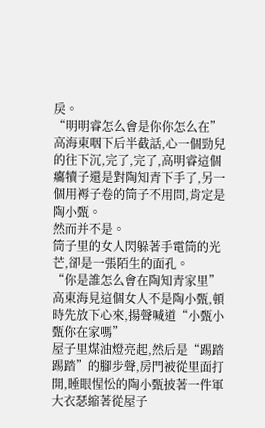戾。
“明明睿怎么會是你你怎么在”
高海東咽下后半截話,心一個勁兒的往下沉,完了,完了,高明睿這個癟犢子還是對陶知青下手了,另一個用褥子卷的筒子不用問,肯定是陶小甄。
然而并不是。
筒子里的女人閃躲著手電筒的光芒,卻是一張陌生的面孔。
“你是誰怎么會在陶知青家里”
高東海見這個女人不是陶小甄,頓時先放下心來,揚聲喊道“小甄小甄你在家嗎”
屋子里煤油燈亮起,然后是“踢踏踢踏”的腳步聲,房門被從里面打開,睡眼惺忪的陶小甄披著一件軍大衣瑟縮著從屋子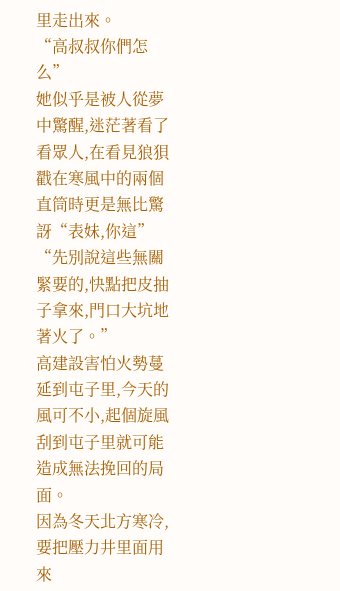里走出來。
“高叔叔你們怎么”
她似乎是被人從夢中驚醒,迷茫著看了看眾人,在看見狼狽戳在寒風中的兩個直筒時更是無比驚訝“表妹,你這”
“先別說這些無關緊要的,快點把皮抽子拿來,門口大坑地著火了。”
高建設害怕火勢蔓延到屯子里,今天的風可不小,起個旋風刮到屯子里就可能造成無法挽回的局面。
因為冬天北方寒冷,要把壓力井里面用來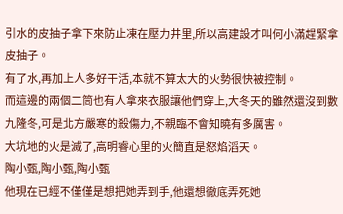引水的皮抽子拿下來防止凍在壓力井里,所以高建設才叫何小滿趕緊拿皮抽子。
有了水,再加上人多好干活,本就不算太大的火勢很快被控制。
而這邊的兩個二筒也有人拿來衣服讓他們穿上,大冬天的雖然還沒到數九隆冬,可是北方嚴寒的殺傷力,不親臨不會知曉有多厲害。
大坑地的火是滅了,高明睿心里的火簡直是怒焰滔天。
陶小甄,陶小甄,陶小甄
他現在已經不僅僅是想把她弄到手,他還想徹底弄死她